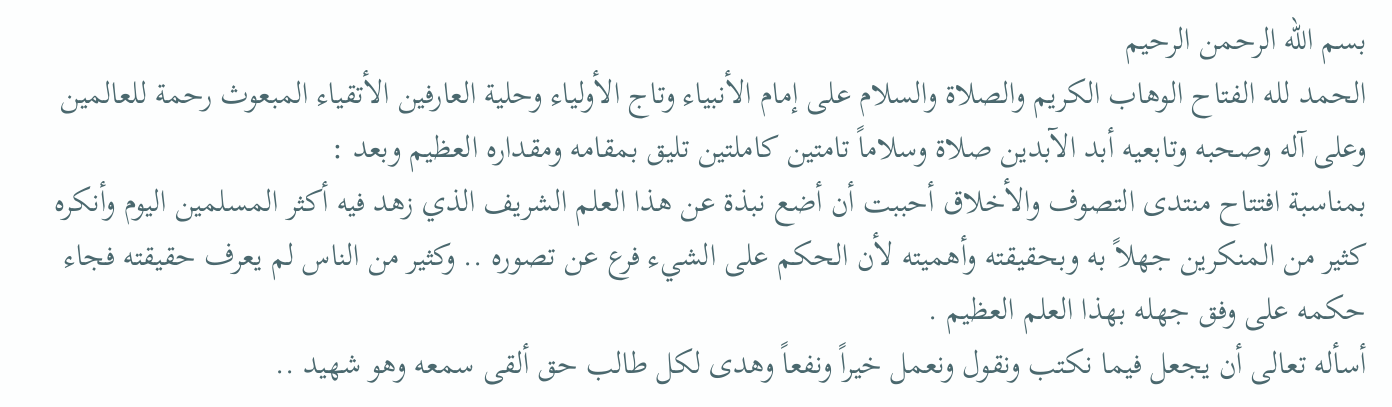بسم الله الرحمن الرحيم
الحمد لله الفتاح الوهاب الكريم والصلاة والسلام على إمام الأنبياء وتاج الأولياء وحلية العارفين الأتقياء المبعوث رحمة للعالمين وعلى آله وصحبه وتابعيه أبد الآبدين صلاة وسلاماً تامتين كاملتين تليق بمقامه ومقداره العظيم وبعد :
بمناسبة افتتاح منتدى التصوف والأخلاق أحببت أن أضع نبذة عن هذا العلم الشريف الذي زهد فيه أكثر المسلمين اليوم وأنكره كثير من المنكرين جهلاً به وبحقيقته وأهميته لأن الحكم على الشيء فرع عن تصوره .. وكثير من الناس لم يعرف حقيقته فجاء حكمه على وفق جهله بهذا العلم العظيم .
أسأله تعالى أن يجعل فيما نكتب ونقول ونعمل خيراً ونفعاً وهدى لكل طالب حق ألقى سمعه وهو شهيد ..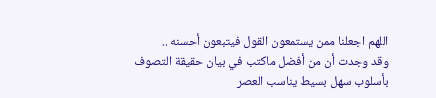اللهم اجعلنا ممن يستمعون القول فيتبعون أحسنه ..
وقد وجدت أن من أفضل ماكتب في بيان حقيقة التصوف بأسلوب سهل بسيط يناسب العصر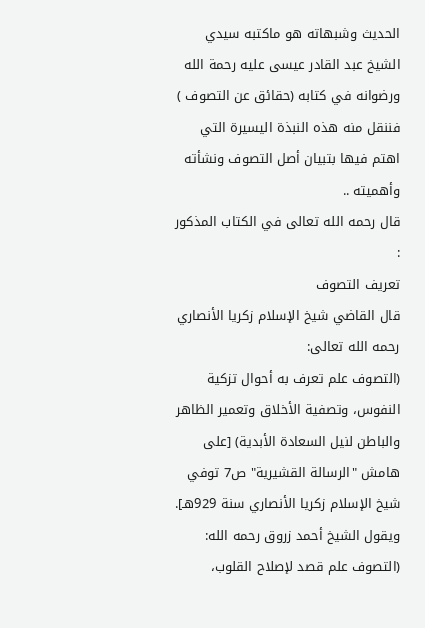الحديث وشبهاته هو ماكتبه سيدي الشيخ عبد القادر عيسى عليه رحمة الله ورضوانه في كتابه (حقائق عن التصوف )
فننقل منه هذه النبذة اليسيرة التي اهتم فيها بتبيان أصل التصوف ونشأته وأهميته ..
قال رحمه الله تعالى في الكتاب المذكور :
تعريف التصوف
قال القاضي شيخ الإسلام زكريا الأنصاري رحمه الله تعالى:
(التصوف علم تعرف به أحوال تزكية النفوس، وتصفية الأخلاق وتعمير الظاهر والباطن لنيل السعادة الأبدية) [على هامش "الرسالة القشيرية" ص7 توفي شيخ الإسلام زكريا الأنصاري سنة 929هـ].
ويقول الشيخ أحمد زروق رحمه الله:
(التصوف علم قصد لإصلاح القلوب،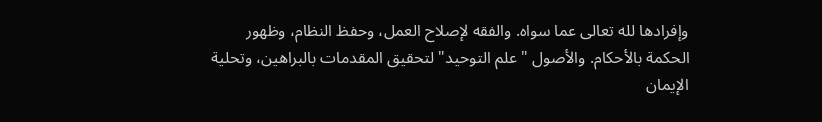وإفرادها لله تعالى عما سواه. والفقه لإصلاح العمل، وحفظ النظام، وظهور الحكمة بالأحكام. والأصول "علم التوحيد" لتحقيق المقدمات بالبراهين، وتحلية الإيمان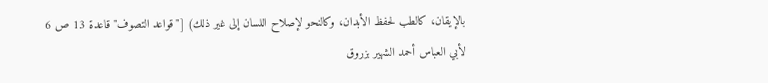بالإيقان، كالطب لحفظ الأبدان، وكالنحو لإصلاح اللسان إلى غير ذلك) ["قواعد التصوف" قاعدة 13 ص 6 لأبي العباس أحمد الشهير بزروق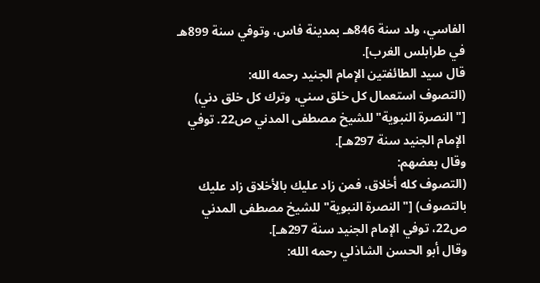الفاسي، ولد سنة 846هـ بمدينة فاس، وتوفي سنة 899هـ في طرابلس الغرب].
قال سيد الطائفتين الإمام الجنيد رحمه الله:
(التصوف استعمال كل خلق سني، وترك كل خلق دني) ["النصرة النبوية" للشيخ مصطفى المدني ص22. توفي الإمام الجنيد سنة 297هـ].
وقال بعضهم:
(التصوف كله أخلاق، فمن زاد عليك بالأخلاق زاد عليك بالتصوف) ["النصرة النبوية" للشيخ مصطفى المدني ص22، توفي الإمام الجنيد سنة 297هـ].
وقال أبو الحسن الشاذلي رحمه الله: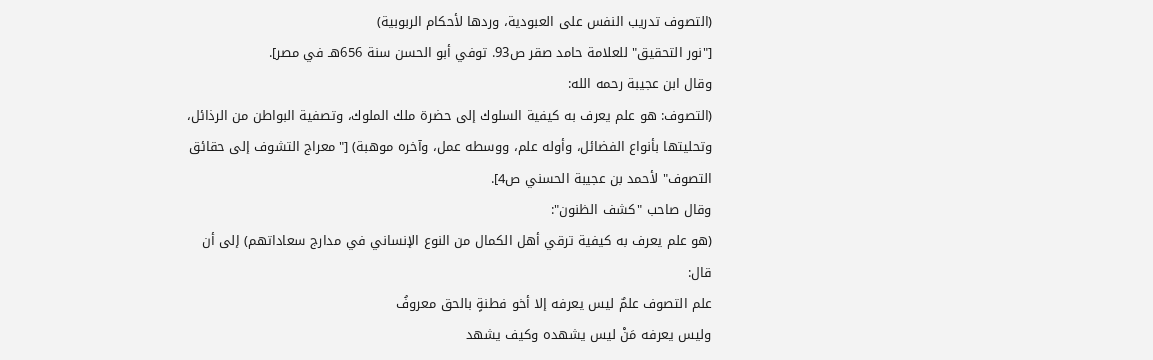(التصوف تدريب النفس على العبودية، وردها لأحكام الربوبية)
["نور التحقيق" للعلامة حامد صقر ص93. توفي أبو الحسن سنة 656هـ في مصر].
وقال ابن عجيبة رحمه الله:
(التصوف: هو علم يعرف به كيفية السلوك إلى حضرة ملك الملوك، وتصفية البواطن من الرذائل، وتحليتها بأنواع الفضائل، وأوله علم، ووسطه عمل، وآخره موهبة) ["معراج التشوف إلى حقائق التصوف" لأحمد بن عجيبة الحسني ص4].
وقال صاحب "كشف الظنون":
(هو علم يعرف به كيفية ترقي أهل الكمال من النوع الإنساني في مدارج سعاداتهم) إلى أن قال:
علم التصوف علمٌ ليس يعرفه إلا أخو فطنةٍ بالحق معروفُ
وليس يعرفه مَنْ ليس يشهده وكيف يشهد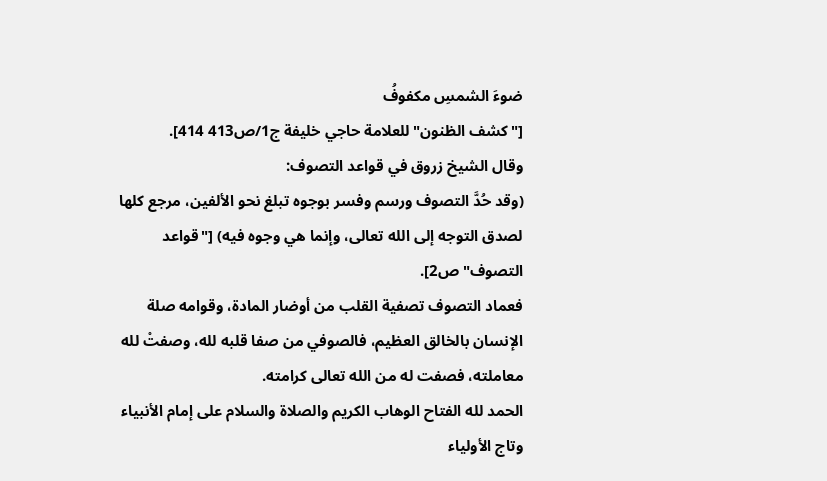ضوءَ الشمسِ مكفوفُ
["كشف الظنون" للعلامة حاجي خليفة ج1/ص413 414].
وقال الشيخ زروق في قواعد التصوف:
(وقد حُدَّ التصوف ورسم وفسر بوجوه تبلغ نحو الألفين، مرجع كلها لصدق التوجه إلى الله تعالى، وإنما هي وجوه فيه) ["قواعد التصوف" ص2].
فعماد التصوف تصفية القلب من أوضار المادة، وقوامه صلة الإنسان بالخالق العظيم، فالصوفي من صفا قلبه لله، وصفتْ لله معاملته، فصفت له من الله تعالى كرامته.
الحمد لله الفتاح الوهاب الكريم والصلاة والسلام على إمام الأنبياء وتاج الأولياء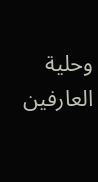وحلية العارفين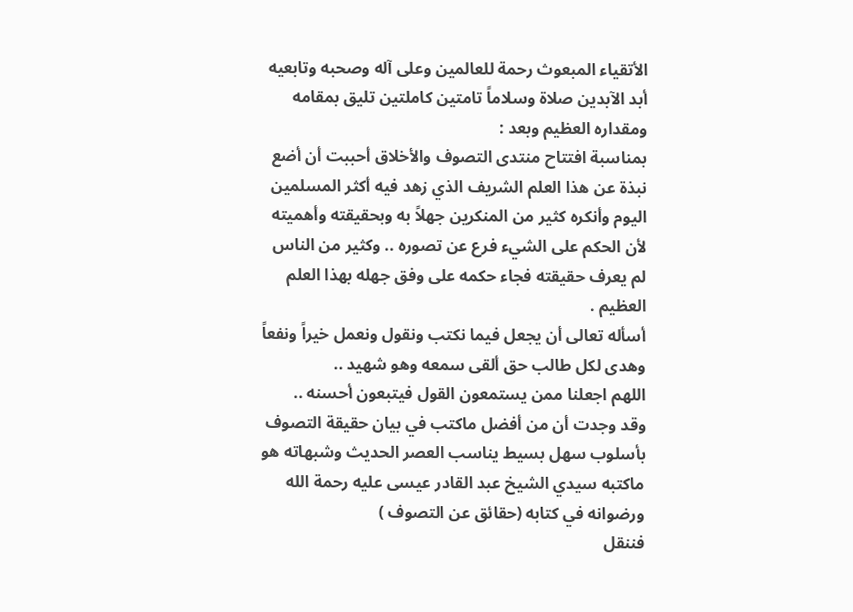الأتقياء المبعوث رحمة للعالمين وعلى آله وصحبه وتابعيه أبد الآبدين صلاة وسلاماً تامتين كاملتين تليق بمقامه ومقداره العظيم وبعد :
بمناسبة افتتاح منتدى التصوف والأخلاق أحببت أن أضع نبذة عن هذا العلم الشريف الذي زهد فيه أكثر المسلمين اليوم وأنكره كثير من المنكرين جهلاً به وبحقيقته وأهميته لأن الحكم على الشيء فرع عن تصوره .. وكثير من الناس لم يعرف حقيقته فجاء حكمه على وفق جهله بهذا العلم العظيم .
أسأله تعالى أن يجعل فيما نكتب ونقول ونعمل خيراً ونفعاً وهدى لكل طالب حق ألقى سمعه وهو شهيد ..
اللهم اجعلنا ممن يستمعون القول فيتبعون أحسنه ..
وقد وجدت أن من أفضل ماكتب في بيان حقيقة التصوف بأسلوب سهل بسيط يناسب العصر الحديث وشبهاته هو ماكتبه سيدي الشيخ عبد القادر عيسى عليه رحمة الله ورضوانه في كتابه (حقائق عن التصوف )
فننقل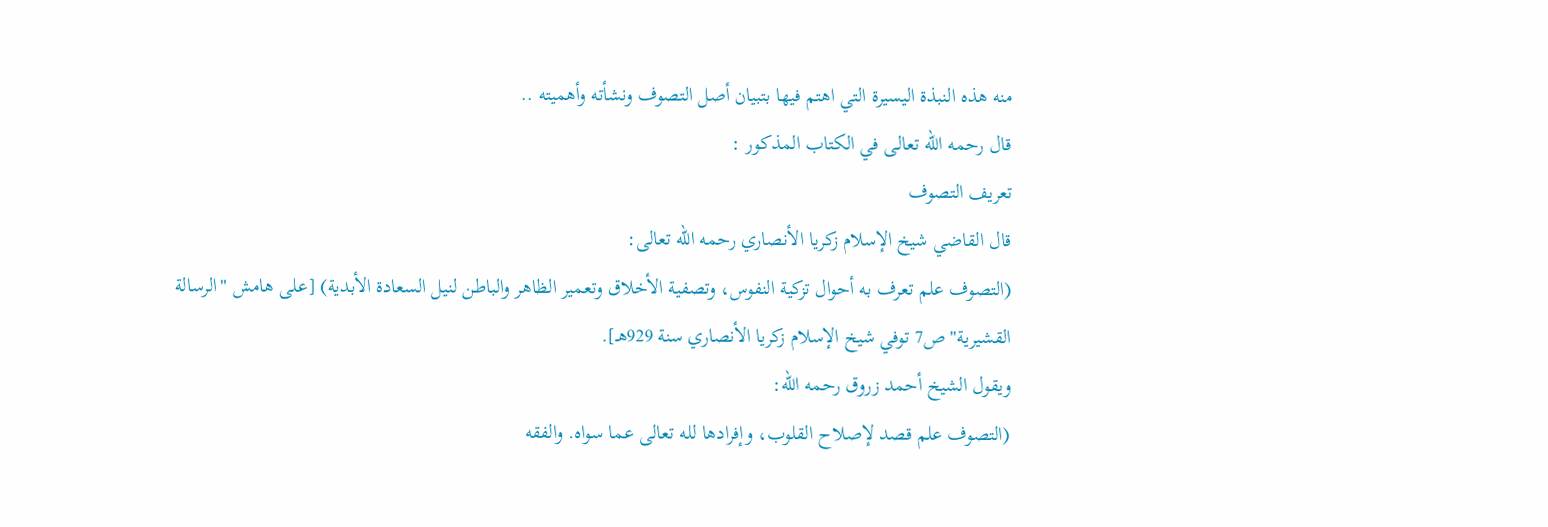منه هذه النبذة اليسيرة التي اهتم فيها بتبيان أصل التصوف ونشأته وأهميته ..
قال رحمه الله تعالى في الكتاب المذكور :
تعريف التصوف
قال القاضي شيخ الإسلام زكريا الأنصاري رحمه الله تعالى:
(التصوف علم تعرف به أحوال تزكية النفوس، وتصفية الأخلاق وتعمير الظاهر والباطن لنيل السعادة الأبدية) [على هامش "الرسالة القشيرية" ص7 توفي شيخ الإسلام زكريا الأنصاري سنة 929هـ].
ويقول الشيخ أحمد زروق رحمه الله:
(التصوف علم قصد لإصلاح القلوب، وإفرادها لله تعالى عما سواه. والفقه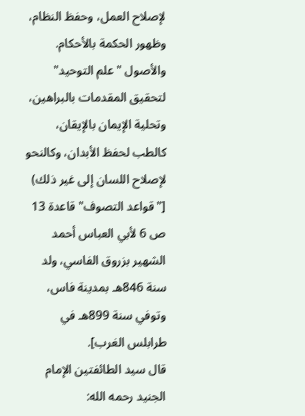لإصلاح العمل، وحفظ النظام، وظهور الحكمة بالأحكام. والأصول "علم التوحيد" لتحقيق المقدمات بالبراهين، وتحلية الإيمان بالإيقان، كالطب لحفظ الأبدان، وكالنحو لإصلاح اللسان إلى غير ذلك) ["قواعد التصوف" قاعدة 13 ص 6 لأبي العباس أحمد الشهير بزروق الفاسي، ولد سنة 846هـ بمدينة فاس، وتوفي سنة 899هـ في طرابلس الغرب].
قال سيد الطائفتين الإمام الجنيد رحمه الله: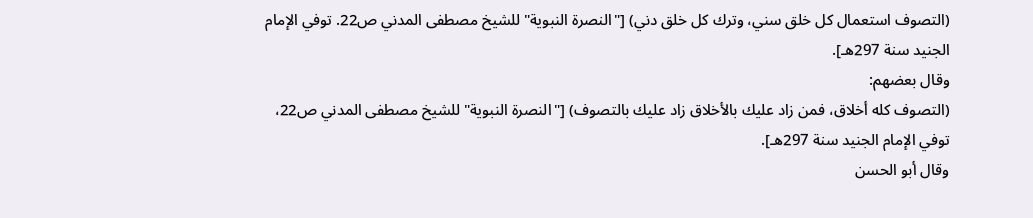(التصوف استعمال كل خلق سني، وترك كل خلق دني) ["النصرة النبوية" للشيخ مصطفى المدني ص22. توفي الإمام الجنيد سنة 297هـ].
وقال بعضهم:
(التصوف كله أخلاق، فمن زاد عليك بالأخلاق زاد عليك بالتصوف) ["النصرة النبوية" للشيخ مصطفى المدني ص22، توفي الإمام الجنيد سنة 297هـ].
وقال أبو الحسن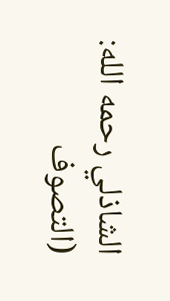الشاذلي رحمه الله:
(التصوف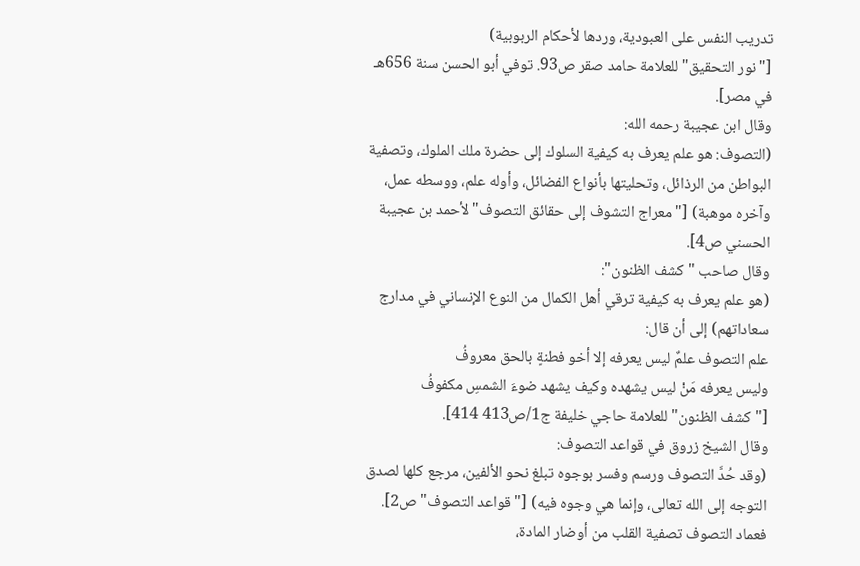تدريب النفس على العبودية، وردها لأحكام الربوبية)
["نور التحقيق" للعلامة حامد صقر ص93. توفي أبو الحسن سنة 656هـ في مصر].
وقال ابن عجيبة رحمه الله:
(التصوف: هو علم يعرف به كيفية السلوك إلى حضرة ملك الملوك، وتصفية البواطن من الرذائل، وتحليتها بأنواع الفضائل، وأوله علم، ووسطه عمل، وآخره موهبة) ["معراج التشوف إلى حقائق التصوف" لأحمد بن عجيبة الحسني ص4].
وقال صاحب "كشف الظنون":
(هو علم يعرف به كيفية ترقي أهل الكمال من النوع الإنساني في مدارج سعاداتهم) إلى أن قال:
علم التصوف علمٌ ليس يعرفه إلا أخو فطنةٍ بالحق معروفُ
وليس يعرفه مَنْ ليس يشهده وكيف يشهد ضوءَ الشمسِ مكفوفُ
["كشف الظنون" للعلامة حاجي خليفة ج1/ص413 414].
وقال الشيخ زروق في قواعد التصوف:
(وقد حُدَّ التصوف ورسم وفسر بوجوه تبلغ نحو الألفين، مرجع كلها لصدق التوجه إلى الله تعالى، وإنما هي وجوه فيه) ["قواعد التصوف" ص2].
فعماد التصوف تصفية القلب من أوضار المادة،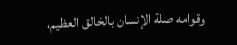وقوامه صلة الإنسان بالخالق العظيم،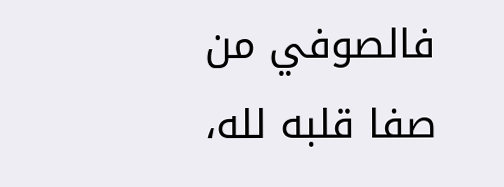فالصوفي من صفا قلبه لله،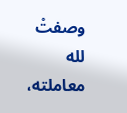وصفتْ لله معاملته،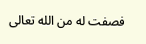فصفت له من الله تعالى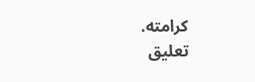كرامته.
تعليق